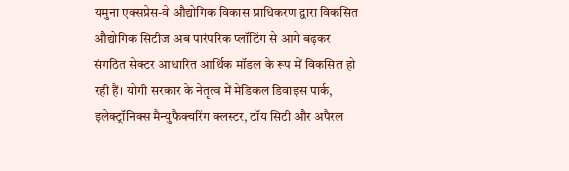यमुना एक्सप्रेस-वे औद्योगिक विकास प्राधिकरण द्वारा विकसित औद्योगिक सिटीज अब पारंपरिक प्लॉटिंग से आगे बढ़कर संगठित सेक्टर आधारित आर्थिक मॉडल के रूप में विकसित हो रही हैं। योगी सरकार के नेतृत्व में मेडिकल डिवाइस पार्क, इलेक्ट्रॉनिक्स मैन्युफैक्चरिंग क्लस्टर, टॉय सिटी और अपैरल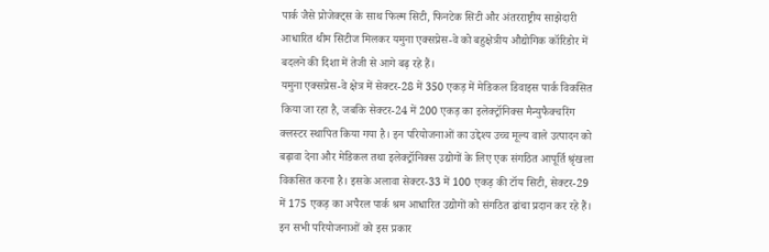पार्क जैसे प्रोजेक्ट्स के साथ फिल्म सिटी, फिनटेक सिटी और अंतरराष्ट्रीय साझेदारी आधारित थीम सिटीज मिलकर यमुना एक्सप्रेस-वे को बहुक्षेत्रीय औद्योगिक कॉरिडोर में बदलने की दिशा में तेजी से आगे बढ़ रहे हैं।
यमुना एक्सप्रेस-वे क्षेत्र में सेक्टर-28 में 350 एकड़ में मेडिकल डिवाइस पार्क विकसित किया जा रहा है, जबकि सेक्टर-24 में 200 एकड़ का इलेक्ट्रॉनिक्स मैन्युफैक्चरिंग क्लस्टर स्थापित किया गया है। इन परियोजनाओं का उद्देश्य उच्च मूल्य वाले उत्पादन को बढ़ावा देना और मेडिकल तथा इलेक्ट्रॉनिक्स उद्योगों के लिए एक संगठित आपूर्ति श्रृंखला विकसित करना है। इसके अलावा सेक्टर-33 में 100 एकड़ की टॉय सिटी, सेक्टर-29 में 175 एकड़ का अपैरल पार्क श्रम आधारित उद्योगों को संगठित ढांचा प्रदान कर रहे हैं। इन सभी परियोजनाओं को इस प्रकार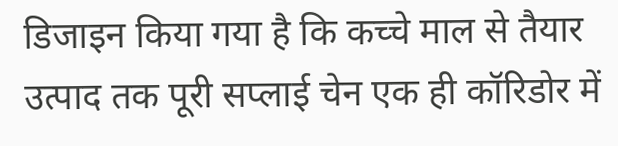डिजाइन किया गया है कि कच्चे माल से तैयार उत्पाद तक पूरी सप्लाई चेन एक ही कॉरिडोर में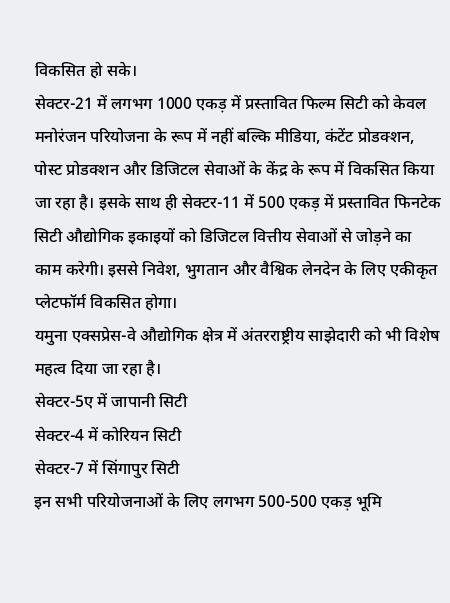विकसित हो सके।
सेक्टर-21 में लगभग 1000 एकड़ में प्रस्तावित फिल्म सिटी को केवल मनोरंजन परियोजना के रूप में नहीं बल्कि मीडिया, कंटेंट प्रोडक्शन, पोस्ट प्रोडक्शन और डिजिटल सेवाओं के केंद्र के रूप में विकसित किया जा रहा है। इसके साथ ही सेक्टर-11 में 500 एकड़ में प्रस्तावित फिनटेक सिटी औद्योगिक इकाइयों को डिजिटल वित्तीय सेवाओं से जोड़ने का काम करेगी। इससे निवेश, भुगतान और वैश्विक लेनदेन के लिए एकीकृत प्लेटफॉर्म विकसित होगा।
यमुना एक्सप्रेस-वे औद्योगिक क्षेत्र में अंतरराष्ट्रीय साझेदारी को भी विशेष महत्व दिया जा रहा है।
सेक्टर-5ए में जापानी सिटी
सेक्टर-4 में कोरियन सिटी
सेक्टर-7 में सिंगापुर सिटी
इन सभी परियोजनाओं के लिए लगभग 500-500 एकड़ भूमि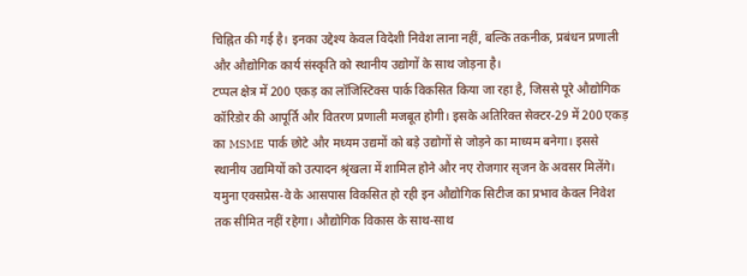चिह्नित की गई है। इनका उद्देश्य केवल विदेशी निवेश लाना नहीं, बल्कि तकनीक, प्रबंधन प्रणाली और औद्योगिक कार्य संस्कृति को स्थानीय उद्योगों के साथ जोड़ना है।
टप्पल क्षेत्र में 200 एकड़ का लॉजिस्टिक्स पार्क विकसित किया जा रहा है, जिससे पूरे औद्योगिक कॉरिडोर की आपूर्ति और वितरण प्रणाली मजबूत होगी। इसके अतिरिक्त सेक्टर-29 में 200 एकड़ का MSME पार्क छोटे और मध्यम उद्यमों को बड़े उद्योगों से जोड़ने का माध्यम बनेगा। इससे स्थानीय उद्यमियों को उत्पादन श्रृंखला में शामिल होने और नए रोजगार सृजन के अवसर मिलेंगे।
यमुना एक्सप्रेस-वे के आसपास विकसित हो रही इन औद्योगिक सिटीज का प्रभाव केवल निवेश तक सीमित नहीं रहेगा। औद्योगिक विकास के साथ-साथ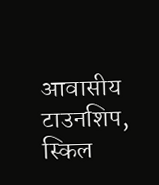आवासीय टाउनशिप, स्किल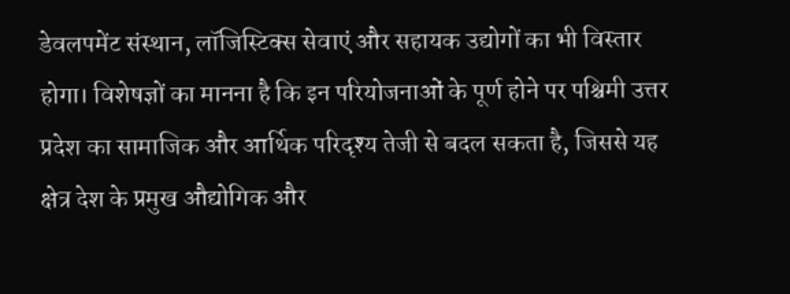डेवलपमेंट संस्थान, लॉजिस्टिक्स सेवाएं और सहायक उद्योगों का भी विस्तार होगा। विशेषज्ञों का मानना है कि इन परियोजनाओं के पूर्ण होने पर पश्चिमी उत्तर प्रदेश का सामाजिक और आर्थिक परिदृश्य तेजी से बदल सकता है, जिससे यह क्षेत्र देश के प्रमुख औद्योगिक और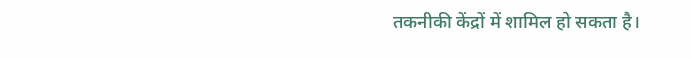तकनीकी केंद्रों में शामिल हो सकता है।